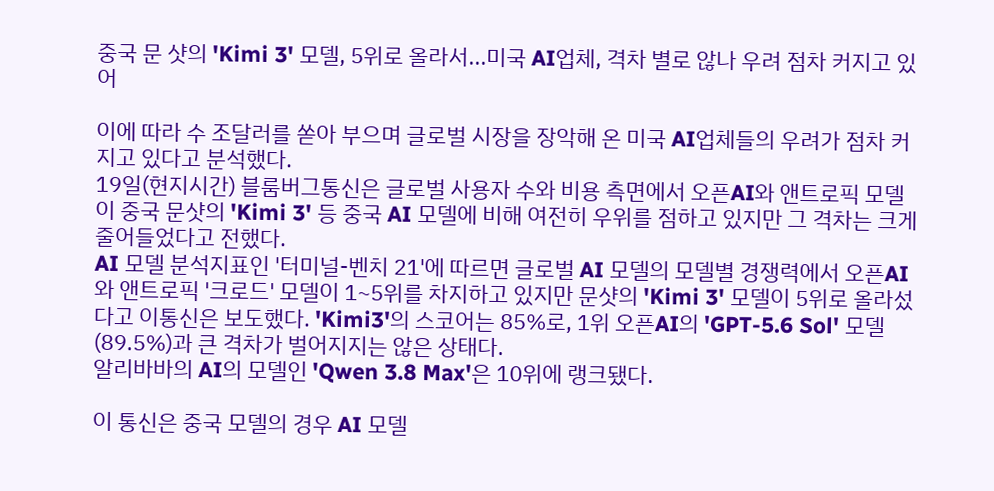중국 문 샷의 'Kimi 3' 모델, 5위로 올라서...미국 AI업체, 격차 별로 않나 우려 점차 커지고 있어

이에 따라 수 조달러를 쏟아 부으며 글로벌 시장을 장악해 온 미국 AI업체들의 우려가 점차 커지고 있다고 분석했다.
19일(현지시간) 블룸버그통신은 글로벌 사용자 수와 비용 측면에서 오픈AI와 앤트로픽 모델이 중국 문샷의 'Kimi 3' 등 중국 AI 모델에 비해 여전히 우위를 점하고 있지만 그 격차는 크게 줄어들었다고 전했다.
AI 모델 분석지표인 '터미널-벤치 21'에 따르면 글로벌 AI 모델의 모델별 경쟁력에서 오픈AI와 앤트로픽 '크로드' 모델이 1~5위를 차지하고 있지만 문샷의 'Kimi 3' 모델이 5위로 올라섰다고 이통신은 보도했다. 'Kimi3'의 스코어는 85%로, 1위 오픈AI의 'GPT-5.6 Sol' 모델(89.5%)과 큰 격차가 벌어지지는 않은 상태다.
알리바바의 AI의 모델인 'Qwen 3.8 Max'은 10위에 랭크됐다.

이 통신은 중국 모델의 경우 AI 모델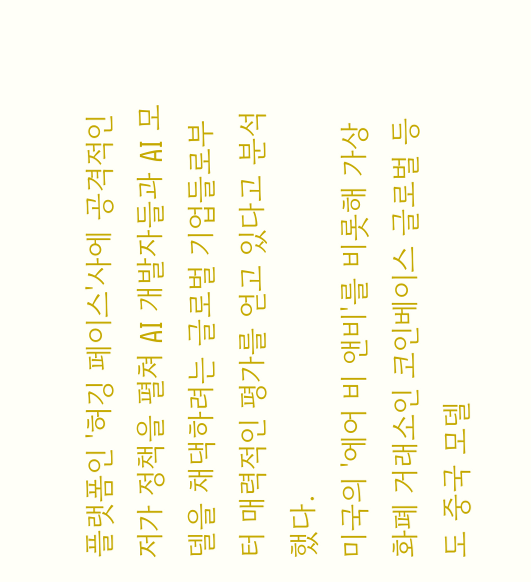플랫폼인 '허깅 페이스'사에 공격적인 저가 정책을 펼쳐 AI 개발자들과 AI 모델을 채댁하려는 글로벌 기업들로부터 매력적인 평가를 얻고 있다고 분석했다.
미국의 '에어 비 앤비'를 비롯해 가상화폐 거래소인 코인베이스 글로벌 등도 중국 모델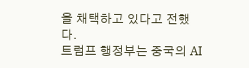을 채택하고 있다고 전했다.
트럼프 행정부는 중국의 AI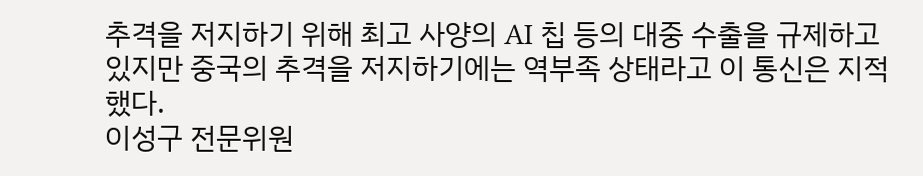추격을 저지하기 위해 최고 사양의 AI 칩 등의 대중 수출을 규제하고 있지만 중국의 추격을 저지하기에는 역부족 상태라고 이 통신은 지적했다.
이성구 전문위원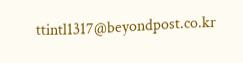ttintl1317@beyondpost.co.kr